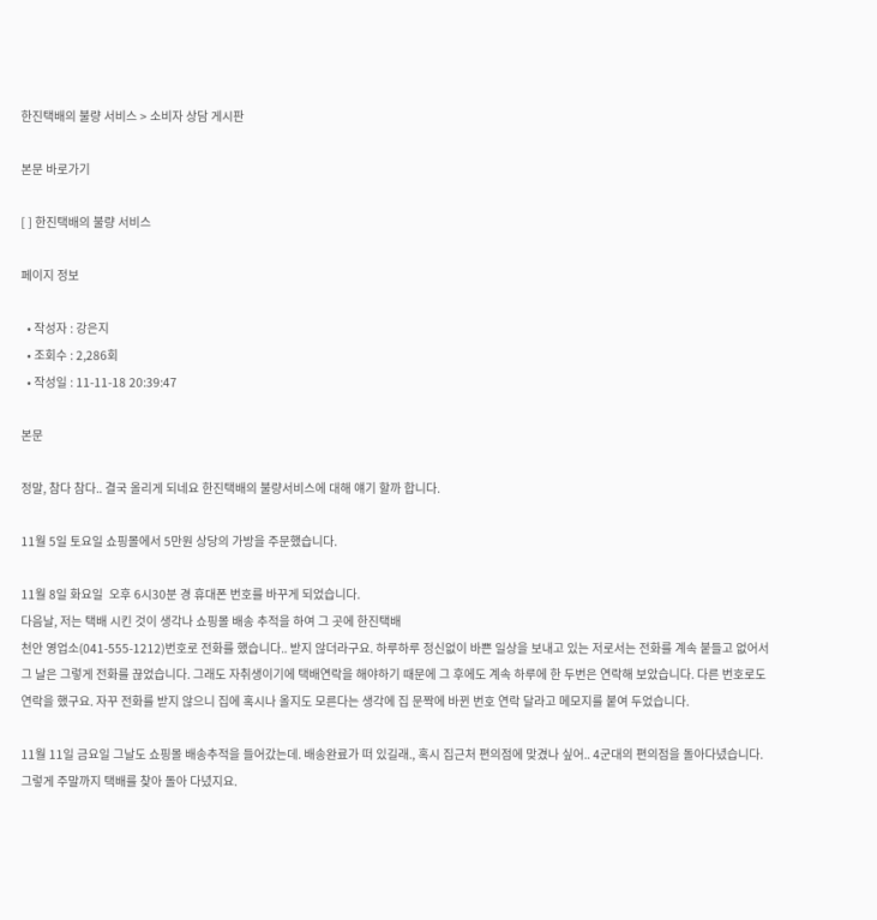한진택배의 불량 서비스 > 소비자 상담 게시판

본문 바로가기

[ ] 한진택배의 불량 서비스

페이지 정보

  • 작성자 : 강은지
  • 조회수 : 2,286회
  • 작성일 : 11-11-18 20:39:47

본문

정말, 참다 참다.. 결국 올리게 되네요 한진택배의 불량서비스에 대해 얘기 할까 합니다.

11월 5일 토요일 쇼핑몰에서 5만원 상당의 가방을 주문했습니다.

11월 8일 화요일  오후 6시30분 경 휴대폰 번호를 바꾸게 되었습니다.
다음날, 저는 택배 시킨 것이 생각나 쇼핑몰 배송 추적을 하여 그 곳에 한진택배
천안 영업소(041-555-1212)번호로 전화를 했습니다.. 받지 않더라구요. 하루하루 정신없이 바쁜 일상을 보내고 있는 저로서는 전화를 계속 붙들고 없어서 그 날은 그렇게 전화를 끊었습니다. 그래도 자취생이기에 택배연락을 해야하기 때문에 그 후에도 계속 하루에 한 두번은 연락해 보았습니다. 다른 번호로도 연락을 했구요. 자꾸 전화를 받지 않으니 집에 혹시나 올지도 모른다는 생각에 집 문짝에 바뀐 번호 연락 달라고 메모지를 붙여 두었습니다.

11월 11일 금요일 그날도 쇼핑몰 배송추적을 들어갔는데. 배송완료가 떠 있길래., 혹시 집근처 편의점에 맞겼나 싶어.. 4군대의 편의점을 돌아다녔습니다. 그렇게 주말까지 택배를 찾아 돌아 다녔지요.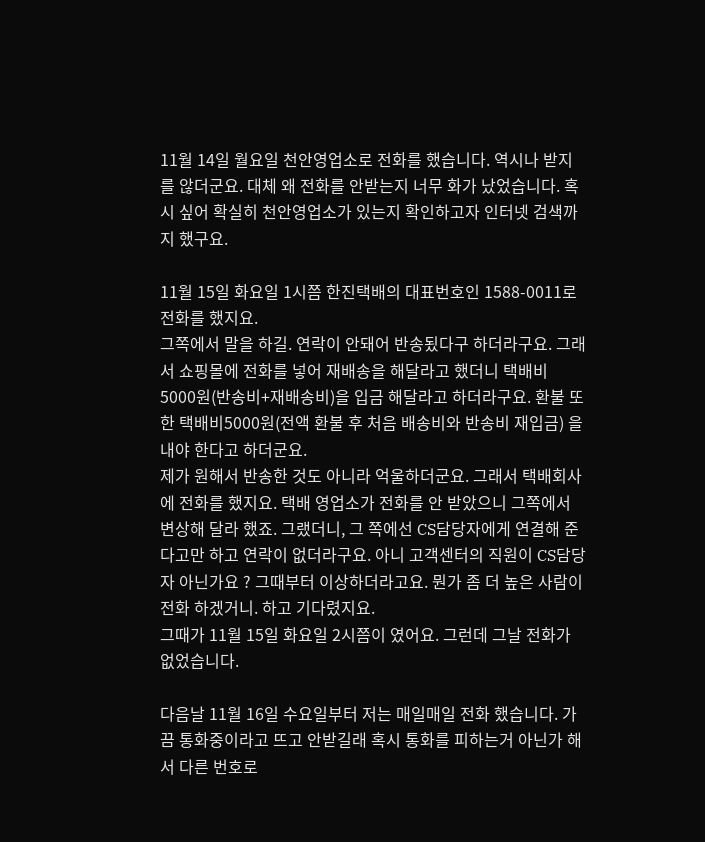11월 14일 월요일 천안영업소로 전화를 했습니다. 역시나 받지를 않더군요. 대체 왜 전화를 안받는지 너무 화가 났었습니다. 혹시 싶어 확실히 천안영업소가 있는지 확인하고자 인터넷 검색까지 했구요.

11월 15일 화요일 1시쯤 한진택배의 대표번호인 1588-0011로 전화를 했지요.
그쪽에서 말을 하길. 연락이 안돼어 반송됬다구 하더라구요. 그래서 쇼핑몰에 전화를 넣어 재배송을 해달라고 했더니 택배비 5000원(반송비+재배송비)을 입금 해달라고 하더라구요. 환불 또한 택배비5000원(전액 환불 후 처음 배송비와 반송비 재입금) 을 내야 한다고 하더군요.
제가 원해서 반송한 것도 아니라 억울하더군요. 그래서 택배회사에 전화를 했지요. 택배 영업소가 전화를 안 받았으니 그쪽에서 변상해 달라 했죠. 그랬더니, 그 쪽에선 CS담당자에게 연결해 준다고만 하고 연락이 없더라구요. 아니 고객센터의 직원이 CS담당자 아닌가요 ? 그때부터 이상하더라고요. 뭔가 좀 더 높은 사람이 전화 하겠거니. 하고 기다렸지요.
그때가 11월 15일 화요일 2시쯤이 였어요. 그런데 그날 전화가 없었습니다.

다음날 11월 16일 수요일부터 저는 매일매일 전화 했습니다. 가끔 통화중이라고 뜨고 안받길래 혹시 통화를 피하는거 아닌가 해서 다른 번호로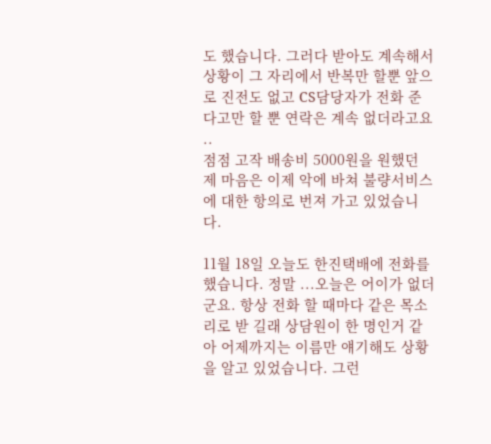도 했습니다. 그러다 받아도 계속해서 상황이 그 자리에서 반복만 할뿐 앞으로 진전도 없고 CS담당자가 전화 준 다고만 할 뿐 연락은 계속 없더라고요 ..
점점 고작 배송비 5000원을 원했던 제 마음은 이제 악에 바쳐 불량서비스에 대한 항의로 번져 가고 있었습니다.

11월 18일 오늘도 한진택배에 전화를 했습니다. 정말 ...오늘은 어이가 없더군요. 항상 전화 할 때마다 같은 목소리로 받 길래 상담원이 한 명인거 같아 어제까지는 이름만 얘기해도 상황을 알고 있었습니다. 그런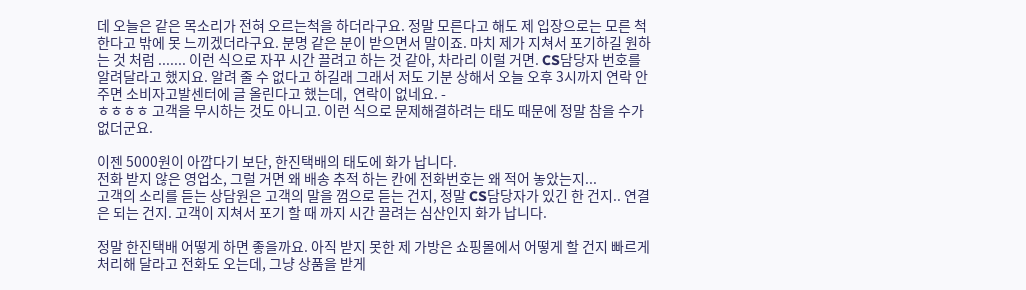데 오늘은 같은 목소리가 전혀 오르는척을 하더라구요. 정말 모른다고 해도 제 입장으로는 모른 척 한다고 밖에 못 느끼겠더라구요. 분명 같은 분이 받으면서 말이죠. 마치 제가 지쳐서 포기하길 원하는 것 처럼 ....... 이런 식으로 자꾸 시간 끌려고 하는 것 같아, 차라리 이럴 거면. CS담당자 번호를 알려달라고 했지요. 알려 줄 수 없다고 하길래 그래서 저도 기분 상해서 오늘 오후 3시까지 연락 안주면 소비자고발센터에 글 올린다고 했는데,  연락이 없네요. -
ㅎㅎㅎㅎ 고객을 무시하는 것도 아니고. 이런 식으로 문제해결하려는 태도 때문에 정말 참을 수가 없더군요.

이젠 5000원이 아깝다기 보단, 한진택배의 태도에 화가 납니다.
전화 받지 않은 영업소, 그럴 거면 왜 배송 추적 하는 칸에 전화번호는 왜 적어 놓았는지...
고객의 소리를 듣는 상담원은 고객의 말을 껌으로 듣는 건지, 정말 CS담당자가 있긴 한 건지.. 연결은 되는 건지. 고객이 지쳐서 포기 할 때 까지 시간 끌려는 심산인지 화가 납니다.

정말 한진택배 어떻게 하면 좋을까요. 아직 받지 못한 제 가방은 쇼핑몰에서 어떻게 할 건지 빠르게 처리해 달라고 전화도 오는데, 그냥 상품을 받게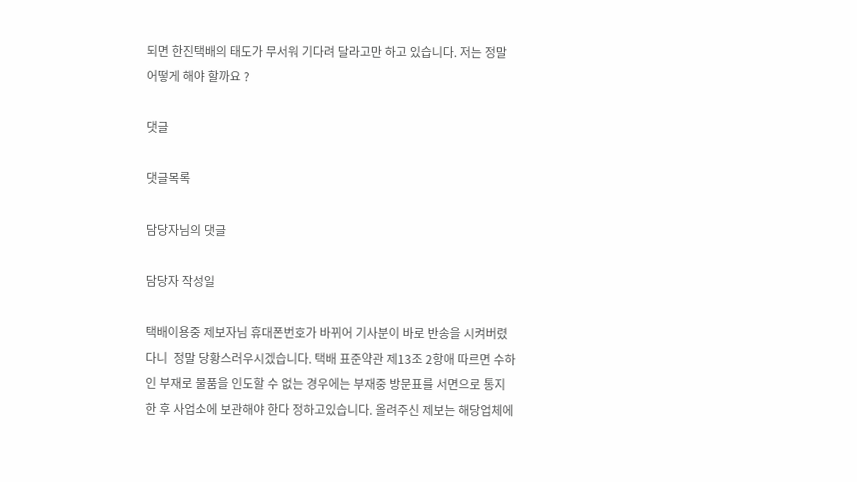되면 한진택배의 태도가 무서워 기다려 달라고만 하고 있습니다. 저는 정말 어떻게 해야 할까요 ?

댓글

댓글목록

담당자님의 댓글

담당자 작성일

택배이용중 제보자님 휴대폰번호가 바뀌어 기사분이 바로 반송을 시켜버렸다니  정말 당황스러우시겠습니다. 택배 표준약관 제13조 2항애 따르면 수하인 부재로 물품을 인도할 수 없는 경우에는 부재중 방문표를 서면으로 통지한 후 사업소에 보관해야 한다 정하고있습니다. 올려주신 제보는 해당업체에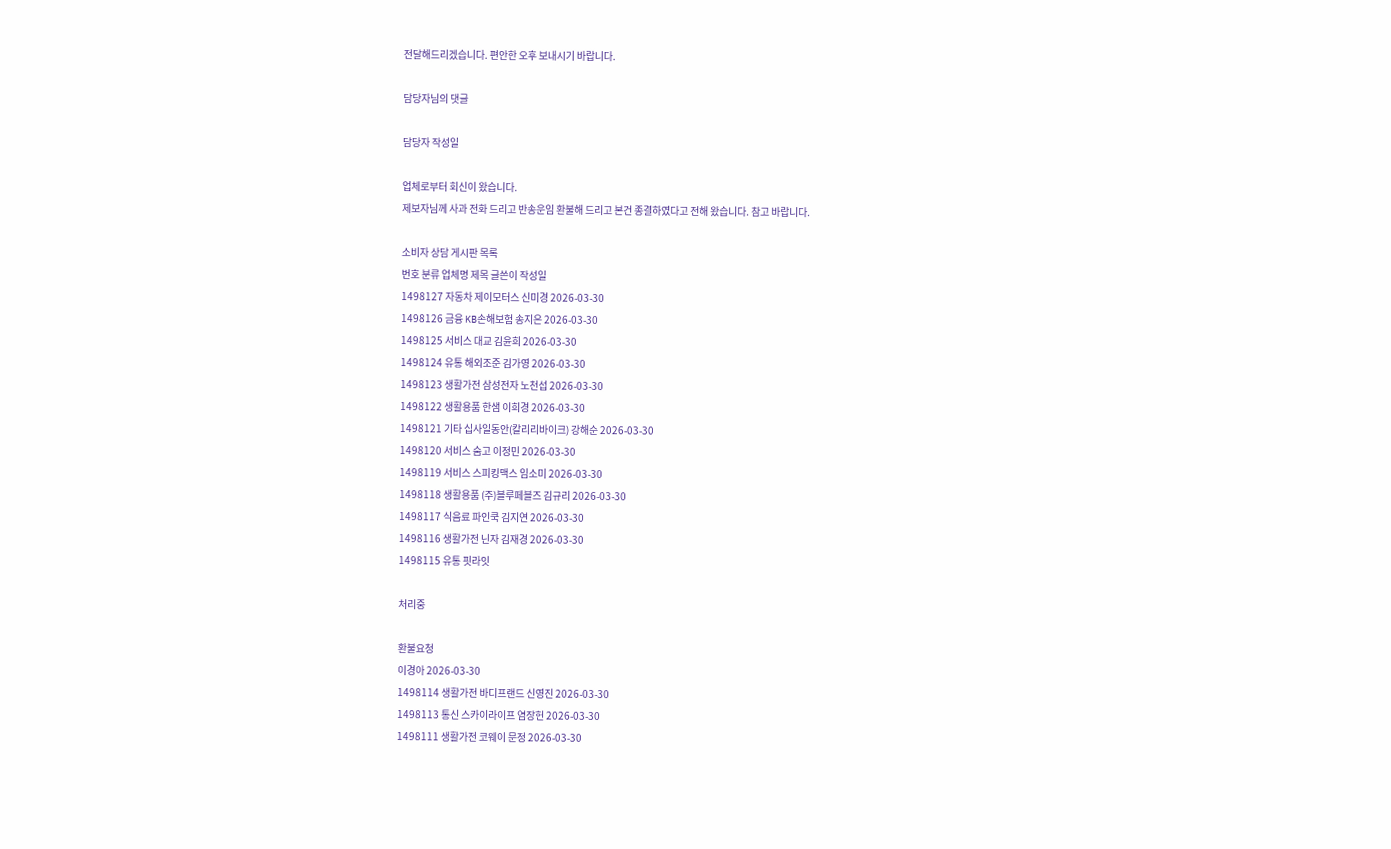전달해드리겠습니다. 편안한 오후 보내시기 바랍니다.

담당자님의 댓글

담당자 작성일

업체로부터 회신이 왔습니다.
제보자님께 사과 전화 드리고 반송운임 환불해 드리고 본건 종결하였다고 전해 왔습니다. 참고 바랍니다.

소비자 상담 게시판 목록
번호 분류 업체명 제목 글쓴이 작성일
1498127 자동차 제이모터스 신미경 2026-03-30
1498126 금융 KB손해보험 송지은 2026-03-30
1498125 서비스 대교 김윤희 2026-03-30
1498124 유통 해외조준 김가영 2026-03-30
1498123 생활가전 삼성전자 노천섭 2026-03-30
1498122 생활용품 한샘 이희경 2026-03-30
1498121 기타 십사일동안(칼리리바이크) 강해순 2026-03-30
1498120 서비스 숨고 이정민 2026-03-30
1498119 서비스 스피킹맥스 임소미 2026-03-30
1498118 생활용품 (주)블루페블즈 김규리 2026-03-30
1498117 식음료 파인쿡 김지연 2026-03-30
1498116 생활가전 닌자 김재경 2026-03-30
1498115 유통 핏라잇

처리중

환불요청
이경아 2026-03-30
1498114 생활가전 바디프랜드 신영진 2026-03-30
1498113 통신 스카이라이프 염장헌 2026-03-30
1498111 생활가전 코웨이 문정 2026-03-30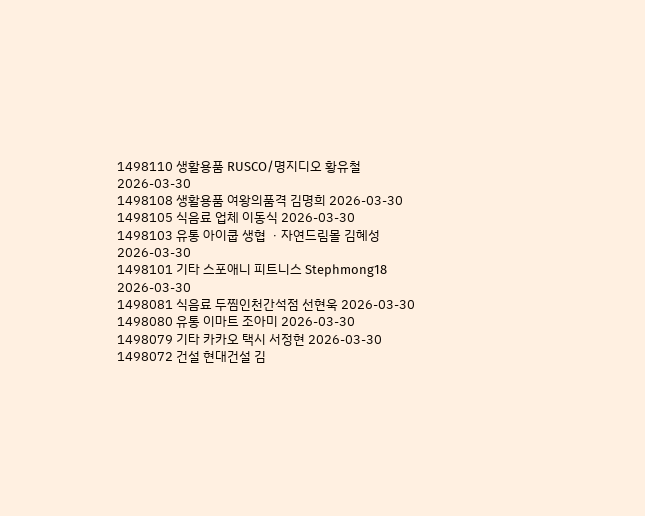1498110 생활용품 RUSCO/명지디오 황유철 2026-03-30
1498108 생활용품 여왕의품격 김명희 2026-03-30
1498105 식음료 업체 이동식 2026-03-30
1498103 유통 아이쿱 생협 ㆍ자연드림몰 김혜성 2026-03-30
1498101 기타 스포애니 피트니스 Stephmong18 2026-03-30
1498081 식음료 두찜인천간석점 선현욱 2026-03-30
1498080 유통 이마트 조아미 2026-03-30
1498079 기타 카카오 택시 서정현 2026-03-30
1498072 건설 현대건설 김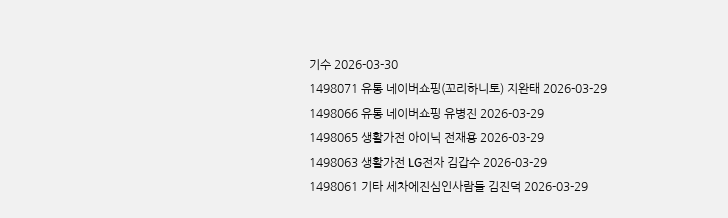기수 2026-03-30
1498071 유통 네이버쇼핑(꼬리하니토) 지완태 2026-03-29
1498066 유통 네이버쇼핑 유병진 2026-03-29
1498065 생활가전 아이닉 전재용 2026-03-29
1498063 생활가전 LG전자 김갑수 2026-03-29
1498061 기타 세차에진심인사람들 김진덕 2026-03-29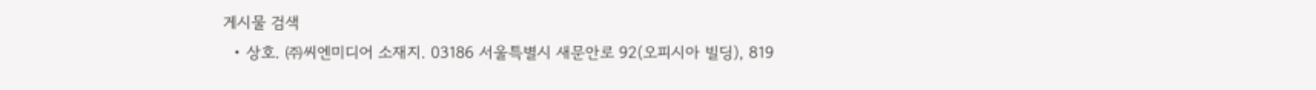게시물 검색
  • 상호. ㈜씨엔미디어 소재지. 03186 서울특별시 새문안로 92(오피시아 빌딩), 819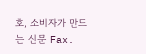호, 소비자가 만드는 신문 Fax.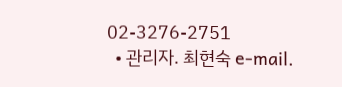02-3276-2751
  • 관리자. 최현숙 e-mail.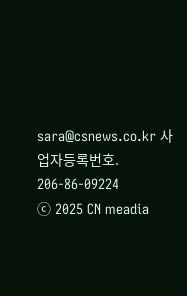sara@csnews.co.kr 사업자등록번호. 206-86-09224
ⓒ 2025 CN meadia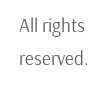All rights reserved.